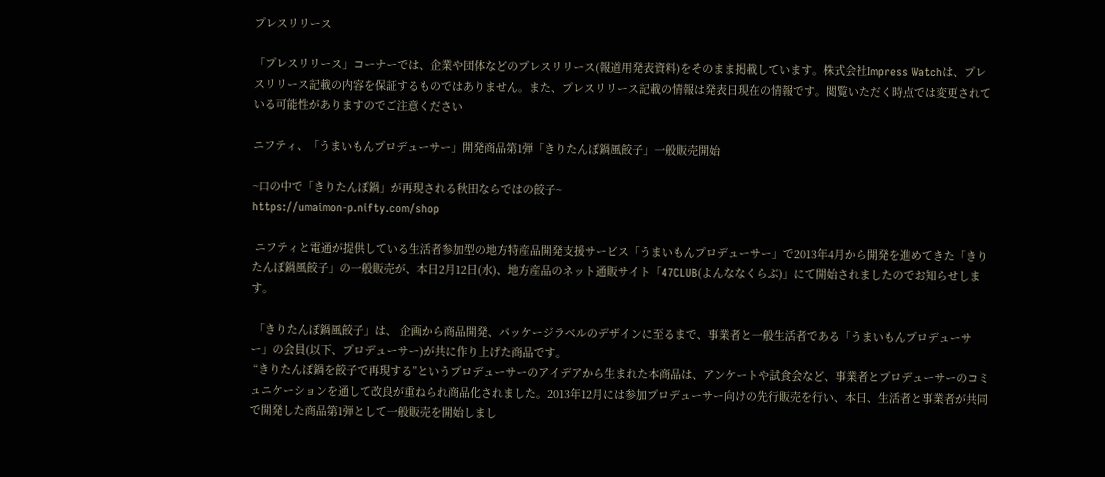プレスリリース

「プレスリリース」コーナーでは、企業や団体などのプレスリリース(報道用発表資料)をそのまま掲載しています。株式会社Impress Watchは、プレスリリース記載の内容を保証するものではありません。また、プレスリリース記載の情報は発表日現在の情報です。閲覧いただく時点では変更されている可能性がありますのでご注意ください

ニフティ、「うまいもんプロデューサー」開発商品第1弾「きりたんぽ鍋風餃子」一般販売開始

~口の中で「きりたんぽ鍋」が再現される秋田ならではの餃子~
https://umaimon-p.nifty.com/shop

 ニフティと電通が提供している生活者参加型の地方特産品開発支援サービス「うまいもんプロデューサー」で2013年4月から開発を進めてきた「きりたんぽ鍋風餃子」の一般販売が、本日2月12日(水)、地方産品のネット通販サイト「47CLUB(よんななくらぶ)」にて開始されましたのでお知らせします。

 「きりたんぽ鍋風餃子」は、 企画から商品開発、パッケージラベルのデザインに至るまで、事業者と一般生活者である「うまいもんプロデューサー」の会員(以下、プロデューサー)が共に作り上げた商品です。
 “きりたんぽ鍋を餃子で再現する”というプロデューサーのアイデアから生まれた本商品は、アンケートや試食会など、事業者とプロデューサーのコミュニケーションを通して改良が重ねられ商品化されました。2013年12月には参加プロデューサー向けの先行販売を行い、本日、生活者と事業者が共同で開発した商品第1弾として一般販売を開始しまし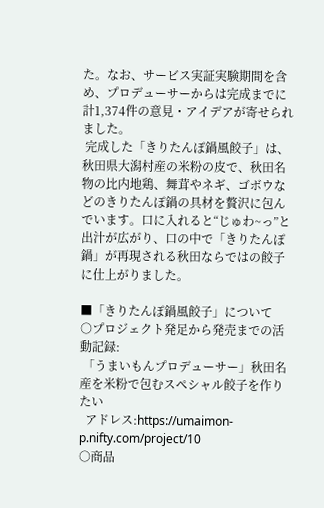た。なお、サービス実証実験期間を含め、プロデューサーからは完成までに計1,374件の意見・アイデアが寄せられました。
 完成した「きりたんぽ鍋風餃子」は、秋田県大潟村産の米粉の皮で、秋田名物の比内地鶏、舞茸やネギ、ゴボウなどのきりたんぽ鍋の具材を贅沢に包んでいます。口に入れると“じゅわ~っ”と出汁が広がり、口の中で「きりたんぽ鍋」が再現される秋田ならではの餃子に仕上がりました。

■「きりたんぽ鍋風餃子」について
○プロジェクト発足から発売までの活動記録:
 「うまいもんプロデューサー」秋田名産を米粉で包むスペシャル餃子を作りたい
  アドレス:https://umaimon-p.nifty.com/project/10
○商品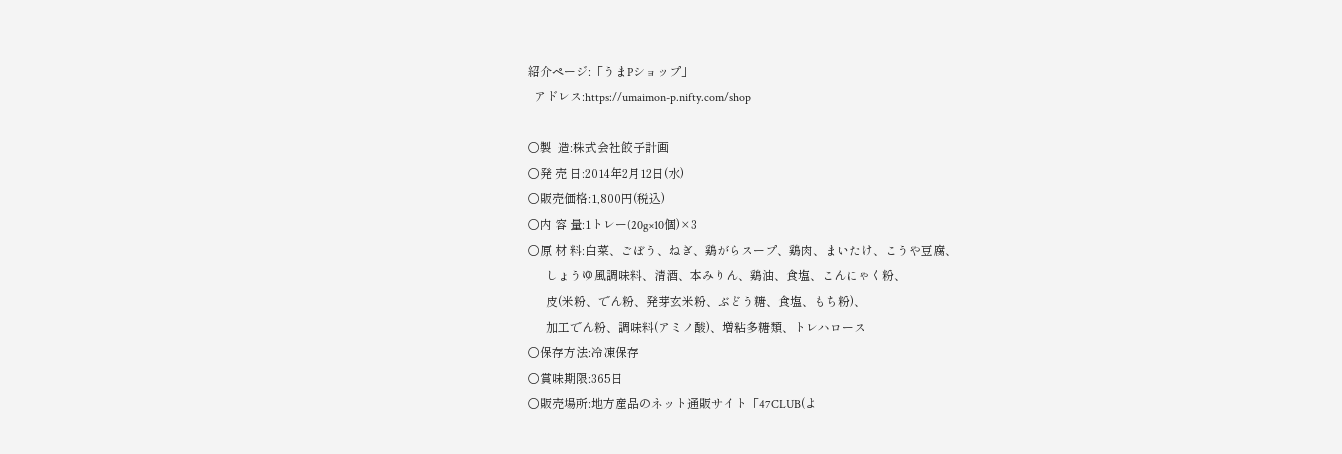紹介ページ:「うまPショップ」
  アドレス:https://umaimon-p.nifty.com/shop

○製  造:株式会社餃子計画
○発 売 日:2014年2月12日(水)
○販売価格:1,800円(税込)
○内 容 量:1トレー(20g×10個)×3
○原 材 料:白菜、ごぼう、ねぎ、鶏がらスープ、鶏肉、まいたけ、こうや豆腐、
      しょうゆ風調味料、清酒、本みりん、鶏油、食塩、こんにゃく粉、
      皮(米粉、でん粉、発芽玄米粉、ぶどう糖、食塩、もち粉)、
      加工でん粉、調味料(アミノ酸)、増粘多糖類、トレハロース
○保存方法:冷凍保存
○賞味期限:365日
○販売場所:地方産品のネット通販サイト「47CLUB(よ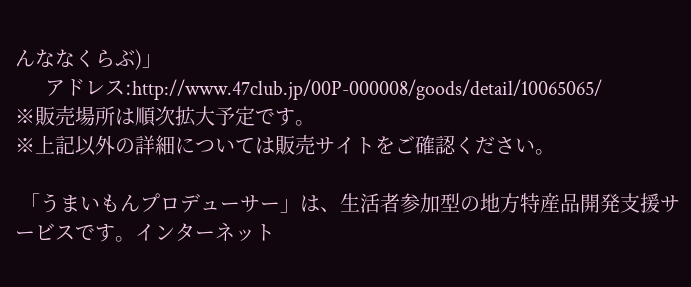んななくらぶ)」
      アドレス:http://www.47club.jp/00P-000008/goods/detail/10065065/
※販売場所は順次拡大予定です。
※上記以外の詳細については販売サイトをご確認ください。

 「うまいもんプロデューサー」は、生活者参加型の地方特産品開発支援サービスです。インターネット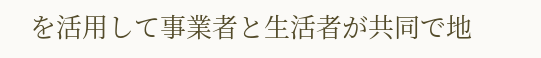を活用して事業者と生活者が共同で地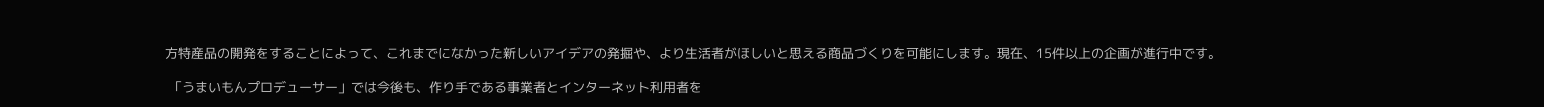方特産品の開発をすることによって、これまでになかった新しいアイデアの発掘や、より生活者がほしいと思える商品づくりを可能にします。現在、15件以上の企画が進行中です。

 「うまいもんプロデューサー」では今後も、作り手である事業者とインターネット利用者を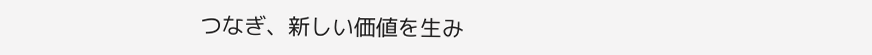つなぎ、新しい価値を生み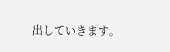出していきます。